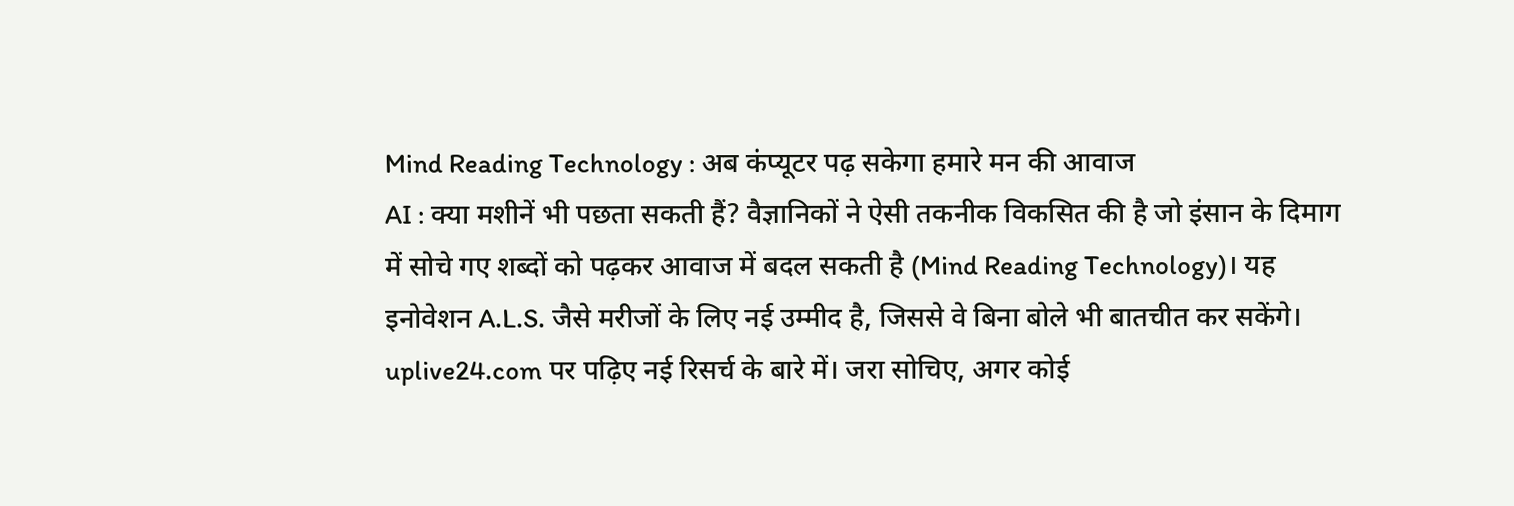Mind Reading Technology : अब कंप्यूटर पढ़ सकेगा हमारे मन की आवाज
AI : क्या मशीनें भी पछता सकती हैं? वैज्ञानिकों ने ऐसी तकनीक विकसित की है जो इंसान के दिमाग में सोचे गए शब्दों को पढ़कर आवाज में बदल सकती है (Mind Reading Technology)। यह इनोवेशन A.L.S. जैसे मरीजों के लिए नई उम्मीद है, जिससे वे बिना बोले भी बातचीत कर सकेंगे। uplive24.com पर पढ़िए नई रिसर्च के बारे में। जरा सोचिए, अगर कोई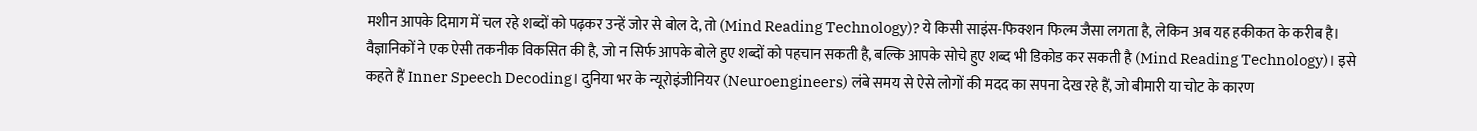मशीन आपके दिमाग में चल रहे शब्दों को पढ़कर उन्हें जोर से बोल दे, तो (Mind Reading Technology)? ये किसी साइंस-फिक्शन फिल्म जैसा लगता है, लेकिन अब यह हकीकत के करीब है। वैज्ञानिकों ने एक ऐसी तकनीक विकसित की है, जो न सिर्फ आपके बोले हुए शब्दों को पहचान सकती है, बल्कि आपके सोचे हुए शब्द भी डिकोड कर सकती है (Mind Reading Technology)। इसे कहते हैं Inner Speech Decoding। दुनिया भर के न्यूरोइंजीनियर (Neuroengineers) लंबे समय से ऐसे लोगों की मदद का सपना देख रहे हैं, जो बीमारी या चोट के कारण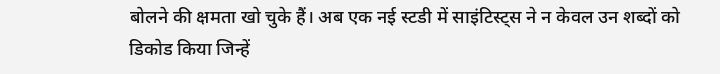बोलने की क्षमता खो चुके हैं। अब एक नई स्टडी में साइंटिस्ट्स ने न केवल उन शब्दों को डिकोड किया जिन्हें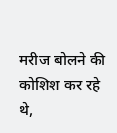मरीज बोलने की कोशिश कर रहे थे,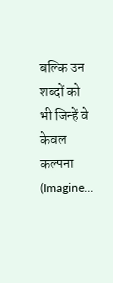बल्कि उन शब्दों को भी जिन्हें वे केवल कल्पना (Imagine...